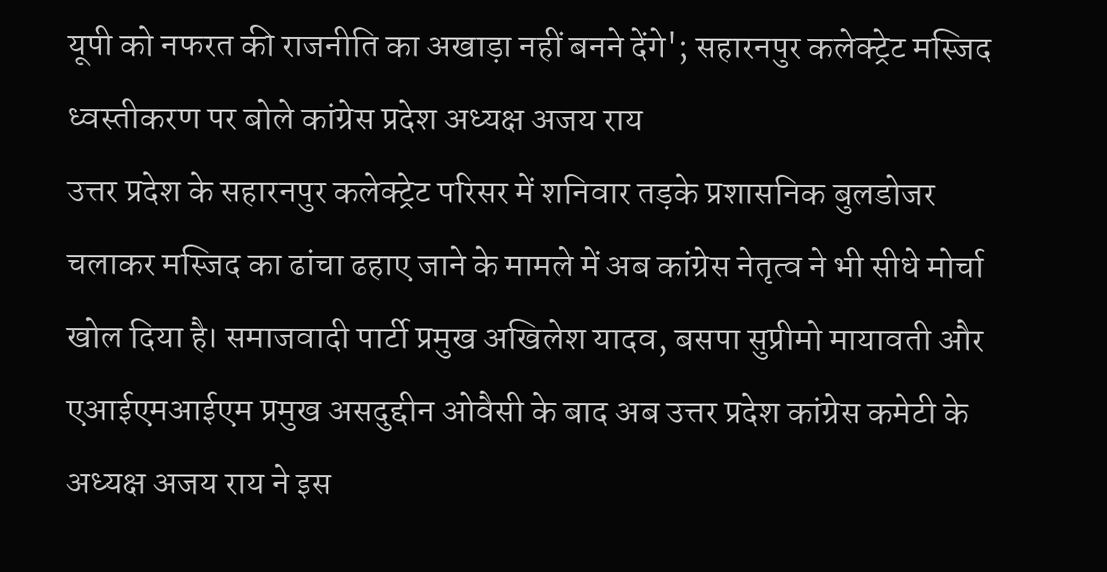यूपी को नफरत की राजनीति का अखाड़ा नहीं बनने देंगे'; सहारनपुर कलेक्ट्रेट मस्जिद ध्वस्तीकरण पर बोले कांग्रेस प्रदेश अध्यक्ष अजय राय
उत्तर प्रदेश के सहारनपुर कलेक्ट्रेट परिसर में शनिवार तड़के प्रशासनिक बुलडोजर चलाकर मस्जिद का ढांचा ढहाए जाने के मामले में अब कांग्रेस नेतृत्व ने भी सीधे मोर्चा खोल दिया है। समाजवादी पार्टी प्रमुख अखिलेश यादव, बसपा सुप्रीमो मायावती और एआईएमआईएम प्रमुख असदुद्दीन ओवैसी के बाद अब उत्तर प्रदेश कांग्रेस कमेटी के अध्यक्ष अजय राय ने इस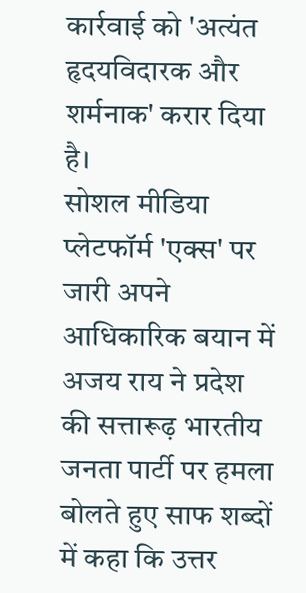कार्रवाई को 'अत्यंत हृदयविदारक और शर्मनाक' करार दिया है।
सोशल मीडिया प्लेटफॉर्म 'एक्स' पर जारी अपने आधिकारिक बयान में अजय राय ने प्रदेश की सत्तारूढ़ भारतीय जनता पार्टी पर हमला बोलते हुए साफ शब्दों में कहा कि उत्तर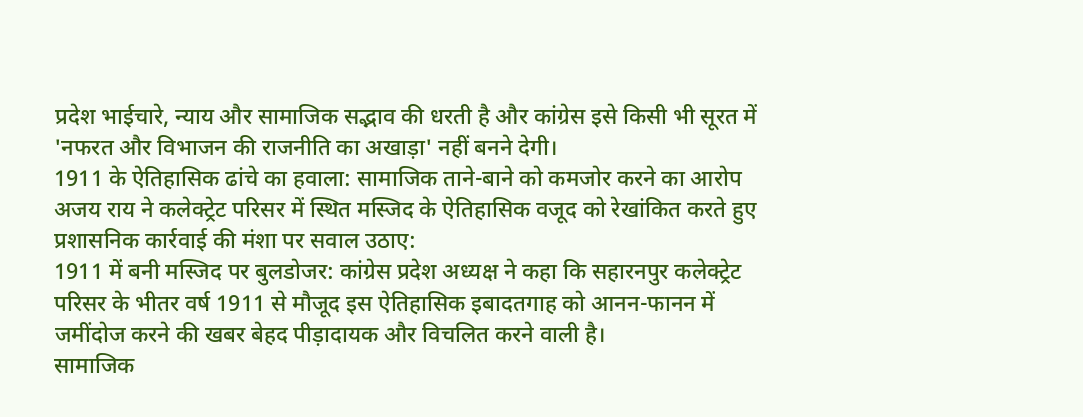प्रदेश भाईचारे, न्याय और सामाजिक सद्भाव की धरती है और कांग्रेस इसे किसी भी सूरत में 'नफरत और विभाजन की राजनीति का अखाड़ा' नहीं बनने देगी।
1911 के ऐतिहासिक ढांचे का हवाला: सामाजिक ताने-बाने को कमजोर करने का आरोप
अजय राय ने कलेक्ट्रेट परिसर में स्थित मस्जिद के ऐतिहासिक वजूद को रेखांकित करते हुए प्रशासनिक कार्रवाई की मंशा पर सवाल उठाए:
1911 में बनी मस्जिद पर बुलडोजर: कांग्रेस प्रदेश अध्यक्ष ने कहा कि सहारनपुर कलेक्ट्रेट परिसर के भीतर वर्ष 1911 से मौजूद इस ऐतिहासिक इबादतगाह को आनन-फानन में जमींदोज करने की खबर बेहद पीड़ादायक और विचलित करने वाली है।
सामाजिक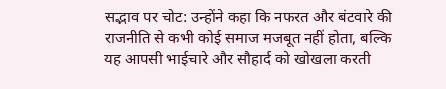सद्भाव पर चोट: उन्होंने कहा कि नफरत और बंटवारे की राजनीति से कभी कोई समाज मजबूत नहीं होता, बल्कि यह आपसी भाईचारे और सौहार्द को खोखला करती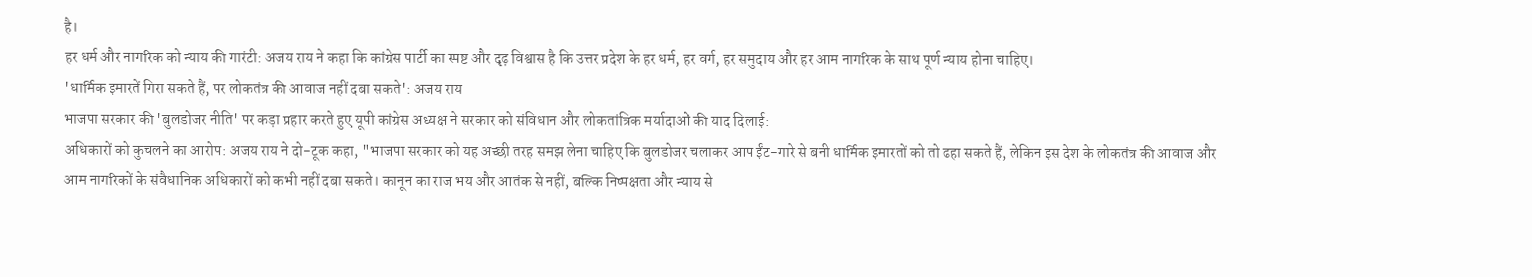है।
हर धर्म और नागरिक को न्याय की गारंटी: अजय राय ने कहा कि कांग्रेस पार्टी का स्पष्ट और दृढ़ विश्वास है कि उत्तर प्रदेश के हर धर्म, हर वर्ग, हर समुदाय और हर आम नागरिक के साथ पूर्ण न्याय होना चाहिए।
'धार्मिक इमारतें गिरा सकते हैं, पर लोकतंत्र की आवाज नहीं दबा सकते': अजय राय
भाजपा सरकार की 'बुलडोजर नीति' पर कड़ा प्रहार करते हुए यूपी कांग्रेस अध्यक्ष ने सरकार को संविधान और लोकतांत्रिक मर्यादाओं की याद दिलाई:
अधिकारों को कुचलने का आरोप: अजय राय ने दो-टूक कहा, "भाजपा सरकार को यह अच्छी तरह समझ लेना चाहिए कि बुलडोजर चलाकर आप ईंट-गारे से बनी धार्मिक इमारतों को तो ढहा सकते हैं, लेकिन इस देश के लोकतंत्र की आवाज और आम नागरिकों के संवैधानिक अधिकारों को कभी नहीं दबा सकते। कानून का राज भय और आतंक से नहीं, बल्कि निष्पक्षता और न्याय से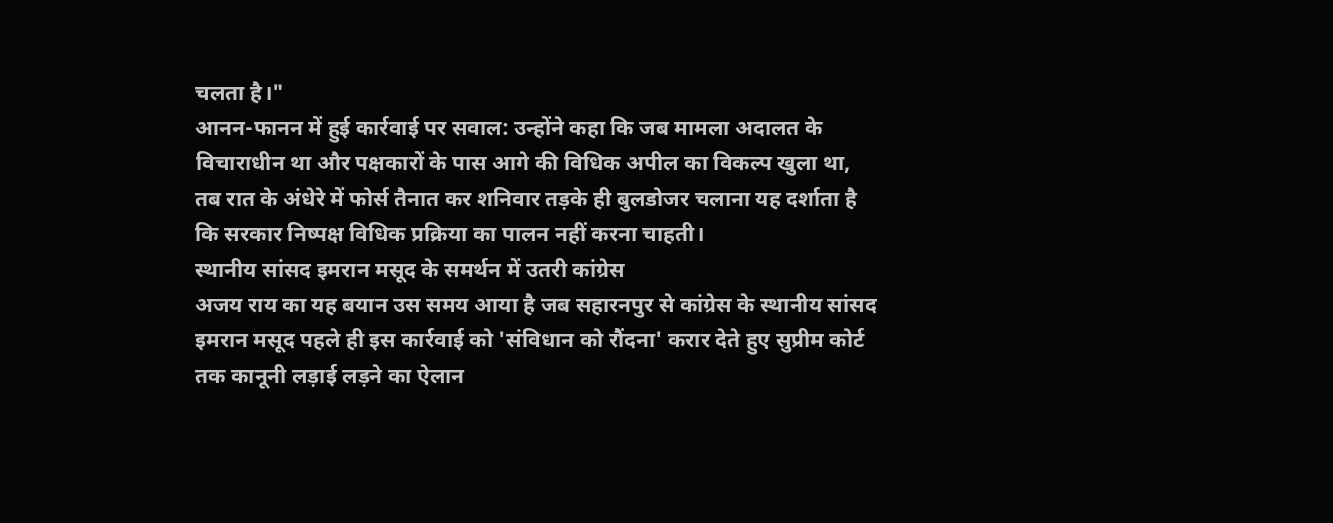चलता है।"
आनन-फानन में हुई कार्रवाई पर सवाल: उन्होंने कहा कि जब मामला अदालत के विचाराधीन था और पक्षकारों के पास आगे की विधिक अपील का विकल्प खुला था, तब रात के अंधेरे में फोर्स तैनात कर शनिवार तड़के ही बुलडोजर चलाना यह दर्शाता है कि सरकार निष्पक्ष विधिक प्रक्रिया का पालन नहीं करना चाहती।
स्थानीय सांसद इमरान मसूद के समर्थन में उतरी कांग्रेस
अजय राय का यह बयान उस समय आया है जब सहारनपुर से कांग्रेस के स्थानीय सांसद इमरान मसूद पहले ही इस कार्रवाई को 'संविधान को रौंदना' करार देते हुए सुप्रीम कोर्ट तक कानूनी लड़ाई लड़ने का ऐलान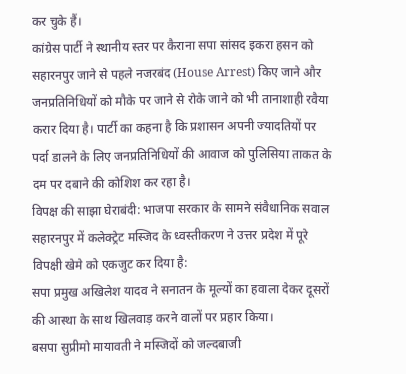कर चुके हैं।
कांग्रेस पार्टी ने स्थानीय स्तर पर कैराना सपा सांसद इकरा हसन को सहारनपुर जाने से पहले नजरबंद (House Arrest) किए जाने और जनप्रतिनिधियों को मौके पर जाने से रोके जाने को भी तानाशाही रवैया करार दिया है। पार्टी का कहना है कि प्रशासन अपनी ज्यादतियों पर पर्दा डालने के लिए जनप्रतिनिधियों की आवाज को पुलिसिया ताकत के दम पर दबाने की कोशिश कर रहा है।
विपक्ष की साझा घेराबंदी: भाजपा सरकार के सामने संवैधानिक सवाल
सहारनपुर में कलेक्ट्रेट मस्जिद के ध्वस्तीकरण ने उत्तर प्रदेश में पूरे विपक्षी खेमे को एकजुट कर दिया है:
सपा प्रमुख अखिलेश यादव ने सनातन के मूल्यों का हवाला देकर दूसरों की आस्था के साथ खिलवाड़ करने वालों पर प्रहार किया।
बसपा सुप्रीमो मायावती ने मस्जिदों को जल्दबाजी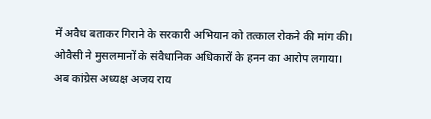में अवैध बताकर गिराने के सरकारी अभियान को तत्काल रोकने की मांग की।
ओवैसी ने मुसलमानों के संवैधानिक अधिकारों के हनन का आरोप लगाया।
अब कांग्रेस अध्यक्ष अजय राय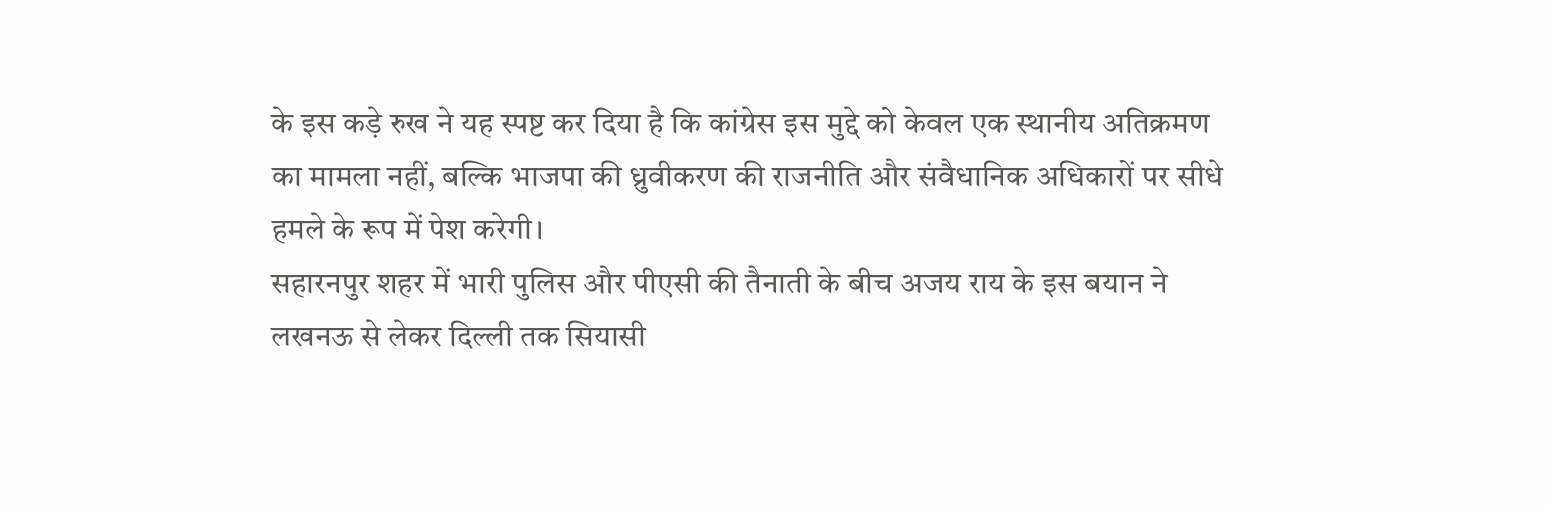के इस कड़े रुख ने यह स्पष्ट कर दिया है कि कांग्रेस इस मुद्दे को केवल एक स्थानीय अतिक्रमण का मामला नहीं, बल्कि भाजपा की ध्रुवीकरण की राजनीति और संवैधानिक अधिकारों पर सीधे हमले के रूप में पेश करेगी।
सहारनपुर शहर में भारी पुलिस और पीएसी की तैनाती के बीच अजय राय के इस बयान ने लखनऊ से लेकर दिल्ली तक सियासी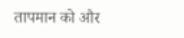तापमान को और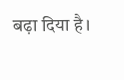बढ़ा दिया है।